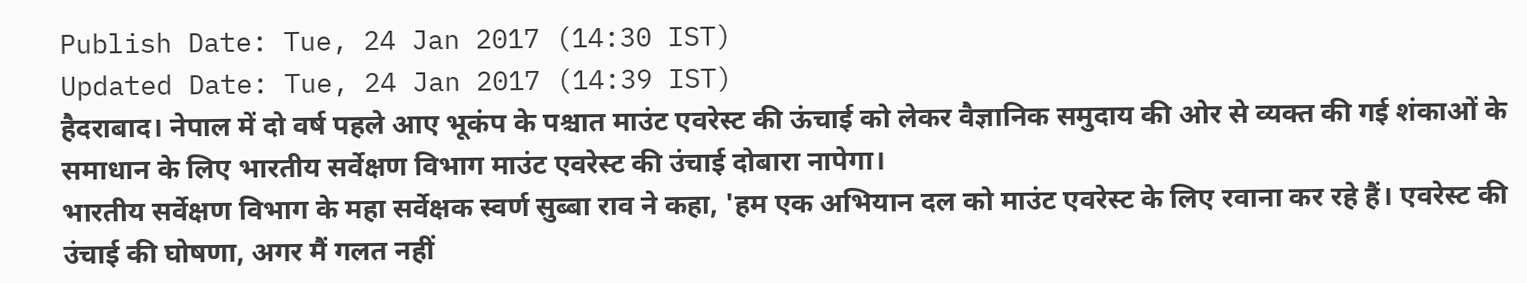Publish Date: Tue, 24 Jan 2017 (14:30 IST)
Updated Date: Tue, 24 Jan 2017 (14:39 IST)
हैदराबाद। नेपाल में दो वर्ष पहले आए भूकंप के पश्चात माउंट एवरेस्ट की ऊंचाई को लेकर वैज्ञानिक समुदाय की ओर से व्यक्त की गई शंकाओं के समाधान के लिए भारतीय सर्वेक्षण विभाग माउंट एवरेस्ट की उंचाई दोबारा नापेगा।
भारतीय सर्वेक्षण विभाग के महा सर्वेक्षक स्वर्ण सुब्बा राव ने कहा, 'हम एक अभियान दल को माउंट एवरेस्ट के लिए रवाना कर रहे हैं। एवरेस्ट की उंचाई की घोषणा, अगर मैं गलत नहीं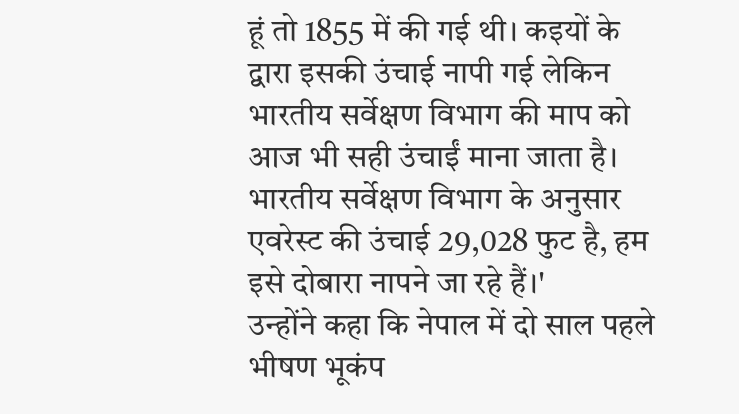हूं तो 1855 में की गई थी। कइयों के द्वारा इसकी उंचाई नापी गई लेकिन भारतीय सर्वेक्षण विभाग की माप को आज भी सही उंचाईं माना जाता है। भारतीय सर्वेक्षण विभाग के अनुसार एवरेस्ट की उंचाई 29,028 फुट है, हम इसे दोबारा नापने जा रहे हैं।'
उन्होंने कहा कि नेपाल में दो साल पहले भीषण भूकंप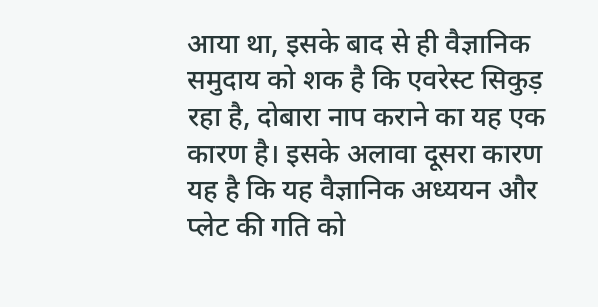आया था, इसके बाद से ही वैज्ञानिक समुदाय को शक है कि एवरेस्ट सिकुड़ रहा है, दोबारा नाप कराने का यह एक कारण है। इसके अलावा दूसरा कारण यह है कि यह वैज्ञानिक अध्ययन और प्लेट की गति को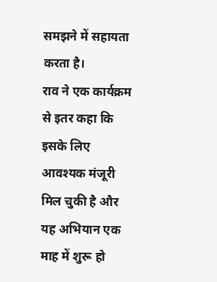समझने में सहायता करता है।
राव ने एक कार्यक्रम से इतर कहा कि इसके लिए आवश्यक मंजूरी मिल चुकी है और यह अभियान एक माह में शुरू हो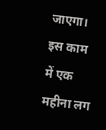जाएगा। इस काम में एक महीना लग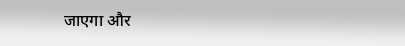जाएगा और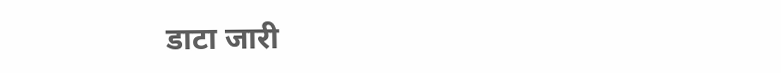डाटा जारी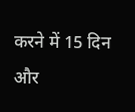करने में 15 दिन और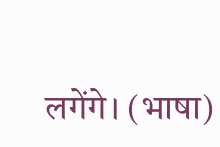लगेंगे। (भाषा)